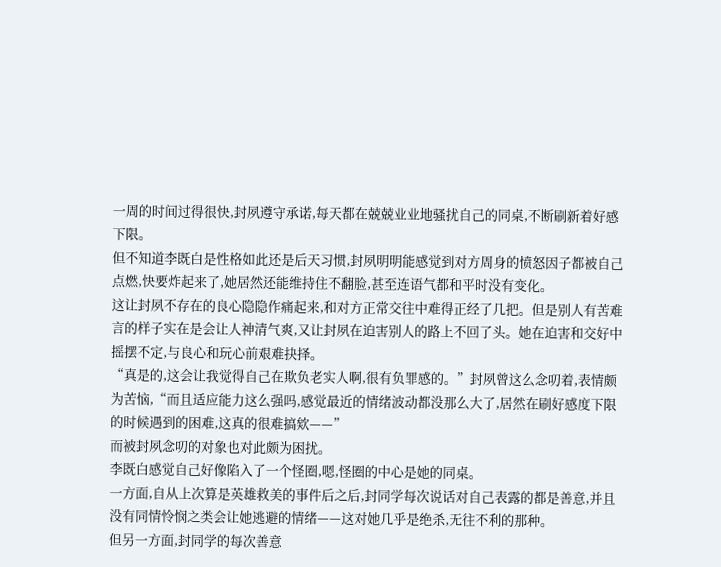一周的时间过得很快,封夙遵守承诺,每天都在兢兢业业地骚扰自己的同桌,不断刷新着好感下限。
但不知道李既白是性格如此还是后天习惯,封夙明明能感觉到对方周身的愤怒因子都被自己点燃,快要炸起来了,她居然还能维持住不翻脸,甚至连语气都和平时没有变化。
这让封夙不存在的良心隐隐作痛起来,和对方正常交往中难得正经了几把。但是别人有苦难言的样子实在是会让人神清气爽,又让封夙在迫害别人的路上不回了头。她在迫害和交好中摇摆不定,与良心和玩心前艰难抉择。
“真是的,这会让我觉得自己在欺负老实人啊,很有负罪感的。”封夙曾这么念叨着,表情颇为苦恼,“而且适应能力这么强吗,感觉最近的情绪波动都没那么大了,居然在刷好感度下限的时候遇到的困难,这真的很难搞欸——”
而被封夙念叨的对象也对此颇为困扰。
李既白感觉自己好像陷入了一个怪圈,嗯,怪圈的中心是她的同桌。
一方面,自从上次算是英雄救美的事件后之后,封同学每次说话对自己表露的都是善意,并且没有同情怜悯之类会让她逃避的情绪——这对她几乎是绝杀,无往不利的那种。
但另一方面,封同学的每次善意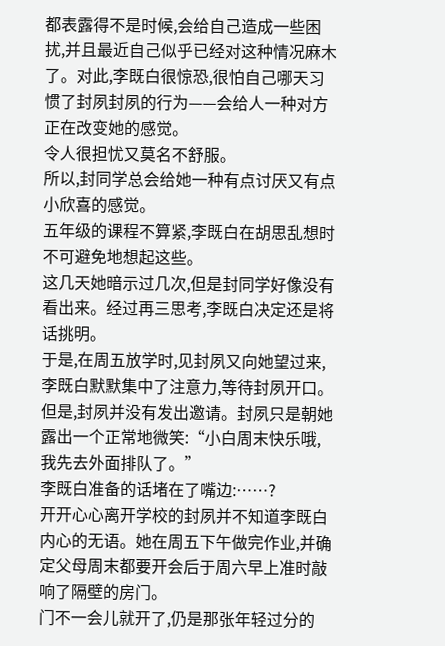都表露得不是时候,会给自己造成一些困扰,并且最近自己似乎已经对这种情况麻木了。对此,李既白很惊恐,很怕自己哪天习惯了封夙封夙的行为——会给人一种对方正在改变她的感觉。
令人很担忧又莫名不舒服。
所以,封同学总会给她一种有点讨厌又有点小欣喜的感觉。
五年级的课程不算紧,李既白在胡思乱想时不可避免地想起这些。
这几天她暗示过几次,但是封同学好像没有看出来。经过再三思考,李既白决定还是将话挑明。
于是,在周五放学时,见封夙又向她望过来,李既白默默集中了注意力,等待封夙开口。
但是,封夙并没有发出邀请。封夙只是朝她露出一个正常地微笑:“小白周末快乐哦,我先去外面排队了。”
李既白准备的话堵在了嘴边:……?
开开心心离开学校的封夙并不知道李既白内心的无语。她在周五下午做完作业,并确定父母周末都要开会后于周六早上准时敲响了隔壁的房门。
门不一会儿就开了,仍是那张年轻过分的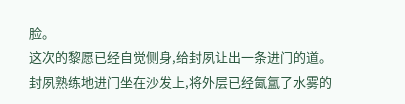脸。
这次的黎愿已经自觉侧身,给封夙让出一条进门的道。
封夙熟练地进门坐在沙发上,将外层已经氤氲了水雾的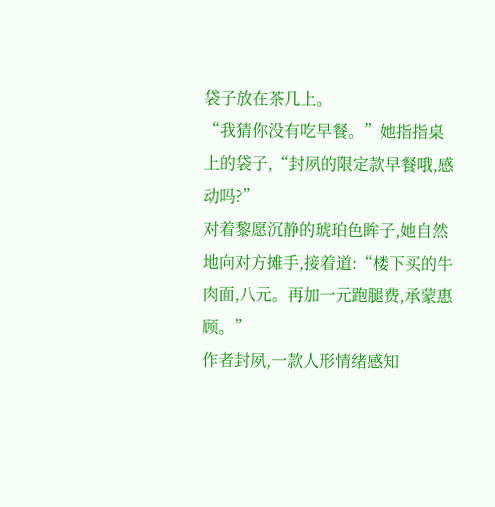袋子放在茶几上。
“我猜你没有吃早餐。”她指指桌上的袋子,“封夙的限定款早餐哦,感动吗?”
对着黎愿沉静的琥珀色眸子,她自然地向对方摊手,接着道:“楼下买的牛肉面,八元。再加一元跑腿费,承蒙惠顾。”
作者封夙,一款人形情绪感知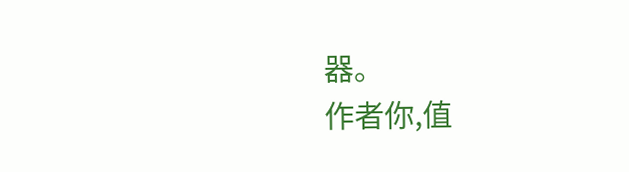器。
作者你,值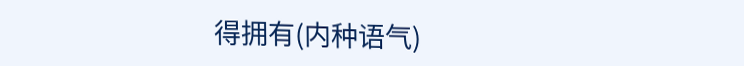得拥有(内种语气)